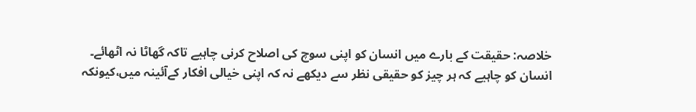خلاصہ: حقیقت کے بارے میں انسان کو اپنی سوچ کی اصلاح کرنی چاہیے تاکہ گھاٹا نہ اٹھائے۔
انسان کو چاہیے کہ ہر چیز کو حقیقی نظر سے دیکھے نہ کہ اپنی خیالی افکار کےآئینہ میں،کیونکہ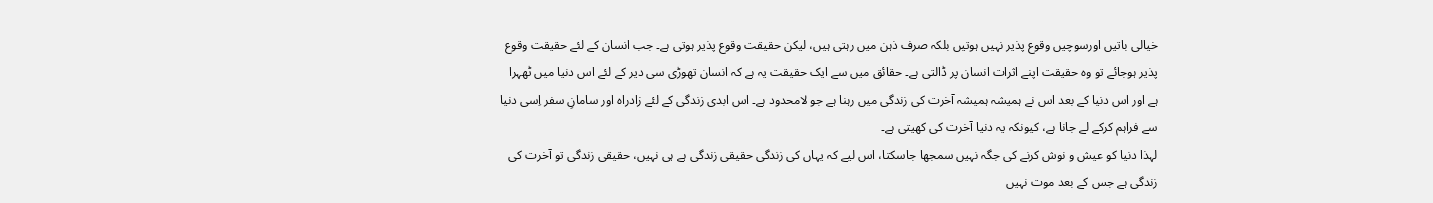خیالی باتیں اورسوچیں وقوع پذیر نہیں ہوتیں بلکہ صرف ذہن میں رہتی ہیں، لیکن حقیقت وقوع پذیر ہوتی ہے۔ جب انسان کے لئے حقیقت وقوع پذیر ہوجائے تو وہ حقیقت اپنے اثرات انسان پر ڈالتی ہے۔ حقائق میں سے ایک حقیقت یہ ہے کہ انسان تھوڑی سی دیر کے لئے اس دنیا میں ٹھہرا ہے اور اس دنیا کے بعد اس نے ہمیشہ ہمیشہ آخرت کی زندگی میں رہنا ہے جو لامحدود ہے۔ اس ابدی زندگی کے لئے زادراہ اور سامانِ سفر اِسی دنیا سے فراہم کرکے لے جانا ہے، کیونکہ یہ دنیا آخرت کی کھیتی ہے۔
لہذا دنیا کو عیش و نوش کرنے کی جگہ نہیں سمجھا جاسکتا، اس لیے کہ یہاں کی زندگی حقیقی زندگی ہے ہی نہیں، حقیقی زندگی تو آخرت کی زندگی ہے جس کے بعد موت نہیں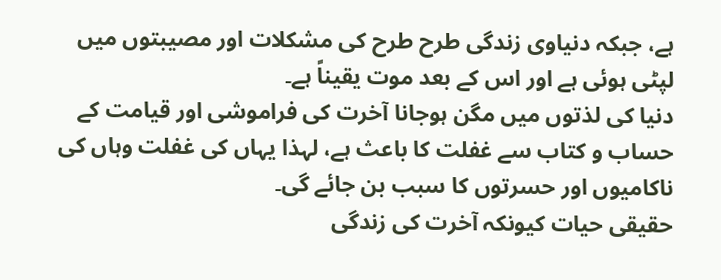ہے، جبکہ دنیاوی زندگی طرح طرح کی مشکلات اور مصیبتوں میں لپٹی ہوئی ہے اور اس کے بعد موت یقیناً ہے۔
دنیا کی لذتوں میں مگن ہوجانا آخرت کی فراموشی اور قیامت کے حساب و کتاب سے غفلت کا باعث ہے، لہذا یہاں کی غفلت وہاں کی ناکامیوں اور حسرتوں کا سبب بن جائے گی۔
حقیقی حیات کیونکہ آخرت کی زندگی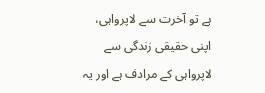ہے تو آخرت سے لاپرواہی، اپنی حقیقی زندگی سے لاپرواہی کے مرادف ہے اور یہ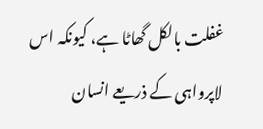غفلت بالکل گھاٹا ہے، کیونکہ اس لاپرواہی کے ذریعے انسان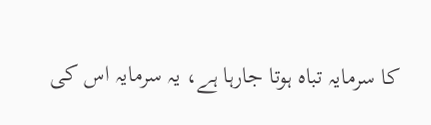کا سرمایہ تباہ ہوتا جارہا ہے، یہ سرمایہ اس کی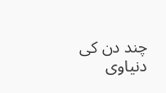چند دن کی دنیاوی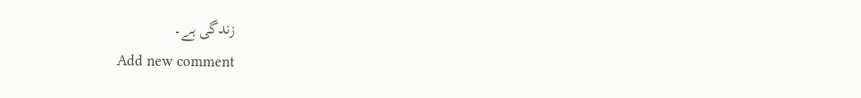زندگی ہے۔
Add new comment